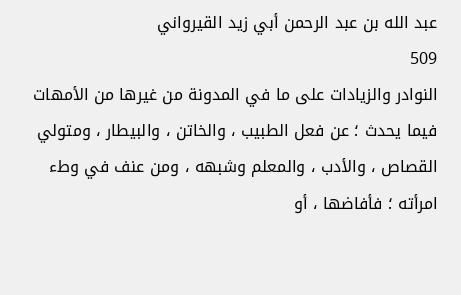عبد الله بن عبد الرحمن أبي زيد القيرواني
509
النوادر والزيادات على ما في المدونة من غيرها من الأمهات
فيما يحدث ؛ عن فعل الطبيب ، والخاتن ، والبيطار ، ومتولي القصاص ، والأدب ، والمعلم وشبهه ، ومن عنف في وطء امرأته ؛ فأفاضها ، أو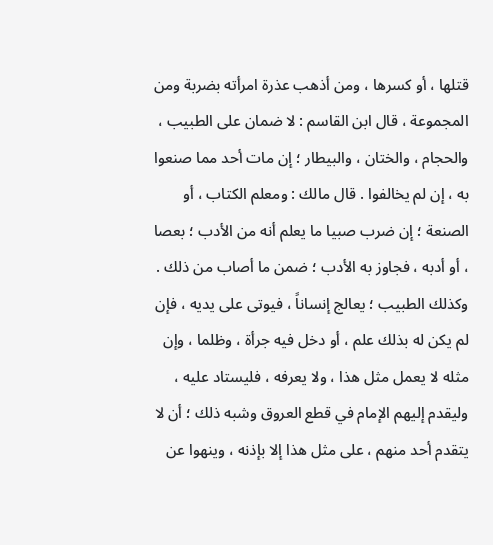قتلها ، أو كسرها ، ومن أذهب عذرة امرأته بضربة ومن المجموعة ، قال ابن القاسم : لا ضمان على الطبيب ، والحجام ، والختان ، والبيطار ؛ إن مات أحد مما صنعوا به ، إن لم يخالفوا . قال مالك : ومعلم الكتاب ، أو الصنعة ؛ إن ضرب صبيا ما يعلم أنه من الأدب ؛ بعصا ، أو أدبه ، فجاوز به الأدب ؛ ضمن ما أصاب من ذلك . وكذلك الطبيب ؛ يعالج إنساناً ، فيوتى على يديه ، فإن لم يكن له بذلك علم ، أو دخل فيه جرأة ، وظلما ، وإن مثله لا يعمل مثل هذا ، ولا يعرفه ، فليستاد عليه ، وليقدم إليهم الإمام في قطع العروق وشبه ذلك ؛ أن لا يتقدم أحد منهم ، على مثل هذا إلا بإذنه ، وينهوا عن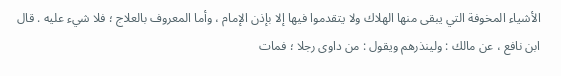الأشياء المخوفة التي يبقى منها الهلاك ولا يتقدموا فيها إلا بإذن الإمام ، وأما المعروف بالعلاج ؛ فلا شيء عليه . قال ابن نافع ، عن مالك : ولينذرهم ويقول : من داوى رجلا ؛ فمات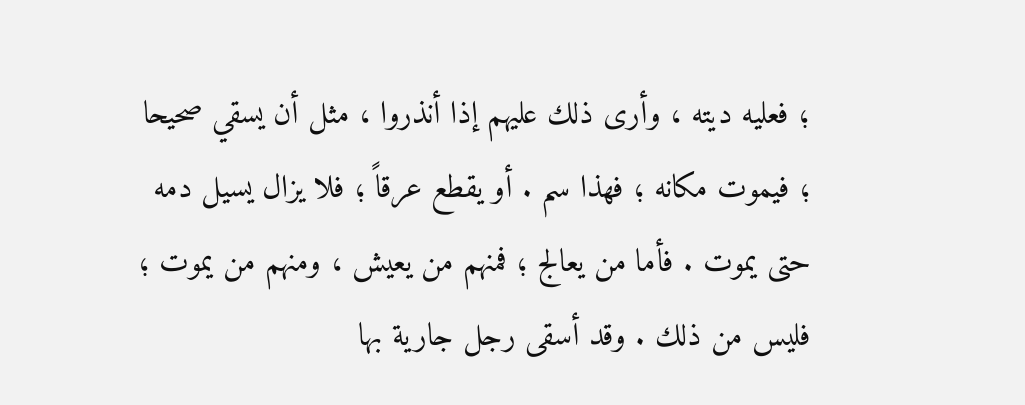؛ فعليه ديته ، وأرى ذلك عليهم إذا أنذروا ، مثل أن يسقي صحيحا ؛ فيموت مكانه ؛ فهذا سم . أو يقطع عرقاً ؛ فلا يزال يسيل دمه حتى يموت . فأما من يعالج ؛ فمنهم من يعيش ، ومنهم من يموت ؛ فليس من ذلك . وقد أسقى رجل جارية بها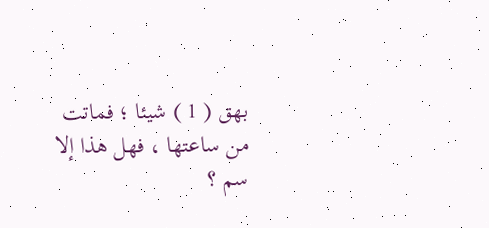بهق ( 1 ) شيئا ؛ فماتت من ساعتها ، فهل هذا إلا سم ؟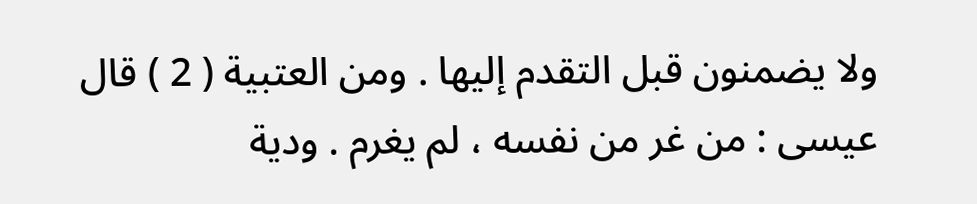ولا يضمنون قبل التقدم إليها . ومن العتبية ( 2 ) قال عيسى : من غر من نفسه ، لم يغرم . ودية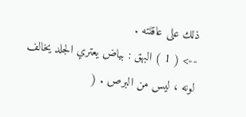ذلك على عاقلته .
--> ( 1 ) البهق : بياض يعتري الجلد يخالف لونه ، ليس من البرص . (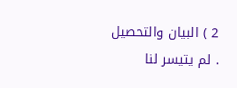2 ) البيان والتحصيل . لم يتيسر لنا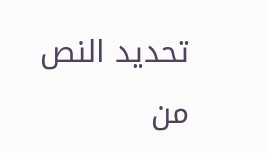تحديد النص من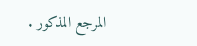المرجع المذكور .